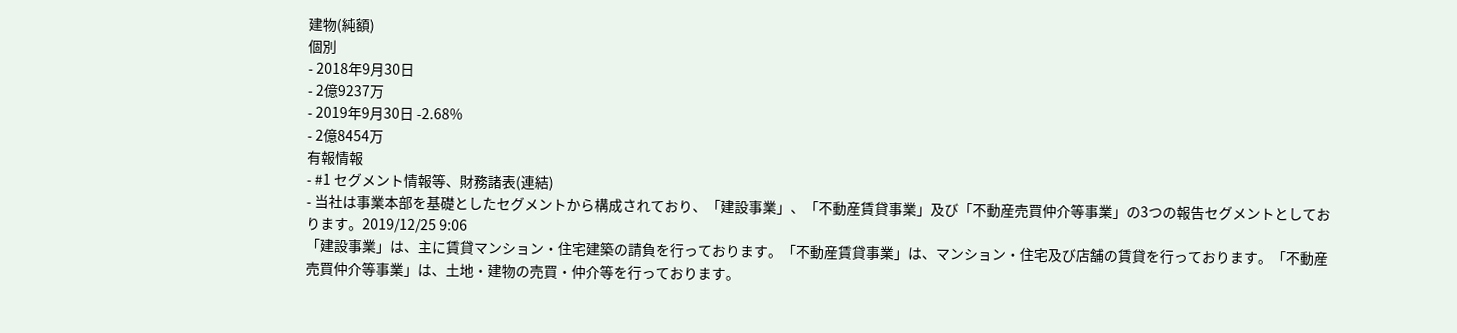建物(純額)
個別
- 2018年9月30日
- 2億9237万
- 2019年9月30日 -2.68%
- 2億8454万
有報情報
- #1 セグメント情報等、財務諸表(連結)
- 当社は事業本部を基礎としたセグメントから構成されており、「建設事業」、「不動産賃貸事業」及び「不動産売買仲介等事業」の3つの報告セグメントとしております。2019/12/25 9:06
「建設事業」は、主に賃貸マンション・住宅建築の請負を行っております。「不動産賃貸事業」は、マンション・住宅及び店舗の賃貸を行っております。「不動産売買仲介等事業」は、土地・建物の売買・仲介等を行っております。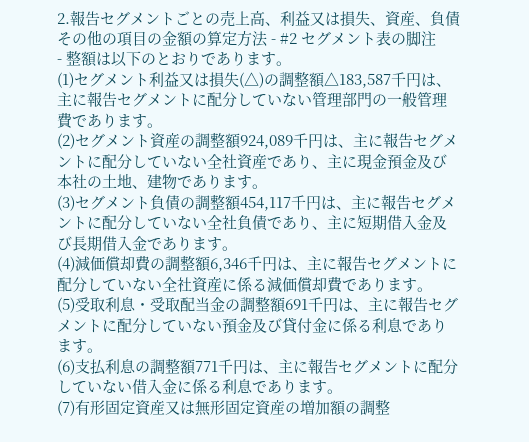2.報告セグメントごとの売上高、利益又は損失、資産、負債その他の項目の金額の算定方法 - #2 セグメント表の脚注
- 整額は以下のとおりであります。
(1)セグメント利益又は損失(△)の調整額△183,587千円は、主に報告セグメントに配分していない管理部門の一般管理費であります。
(2)セグメント資産の調整額924,089千円は、主に報告セグメントに配分していない全社資産であり、主に現金預金及び本社の土地、建物であります。
(3)セグメント負債の調整額454,117千円は、主に報告セグメントに配分していない全社負債であり、主に短期借入金及び長期借入金であります。
(4)減価償却費の調整額6,346千円は、主に報告セグメントに配分していない全社資産に係る減価償却費であります。
(5)受取利息・受取配当金の調整額691千円は、主に報告セグメントに配分していない預金及び貸付金に係る利息であります。
(6)支払利息の調整額771千円は、主に報告セグメントに配分していない借入金に係る利息であります。
(7)有形固定資産又は無形固定資産の増加額の調整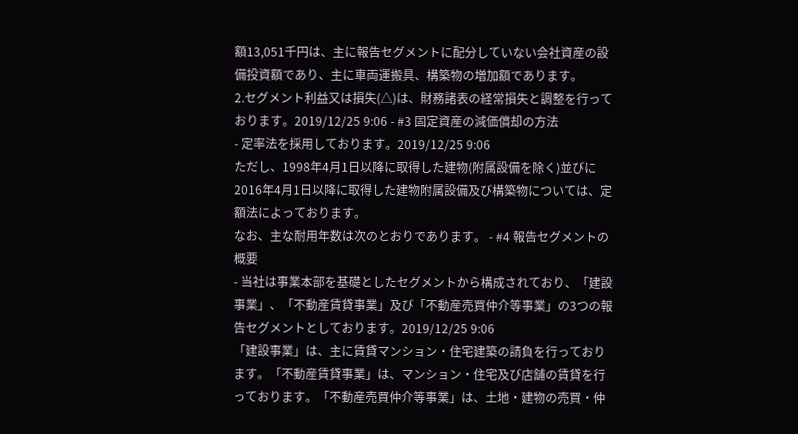額13,051千円は、主に報告セグメントに配分していない会社資産の設備投資額であり、主に車両運搬具、構築物の増加額であります。
2.セグメント利益又は損失(△)は、財務諸表の経常損失と調整を行っております。2019/12/25 9:06 - #3 固定資産の減価償却の方法
- 定率法を採用しております。2019/12/25 9:06
ただし、1998年4月1日以降に取得した建物(附属設備を除く)並びに2016年4月1日以降に取得した建物附属設備及び構築物については、定額法によっております。
なお、主な耐用年数は次のとおりであります。 - #4 報告セグメントの概要
- 当社は事業本部を基礎としたセグメントから構成されており、「建設事業」、「不動産賃貸事業」及び「不動産売買仲介等事業」の3つの報告セグメントとしております。2019/12/25 9:06
「建設事業」は、主に賃貸マンション・住宅建築の請負を行っております。「不動産賃貸事業」は、マンション・住宅及び店舗の賃貸を行っております。「不動産売買仲介等事業」は、土地・建物の売買・仲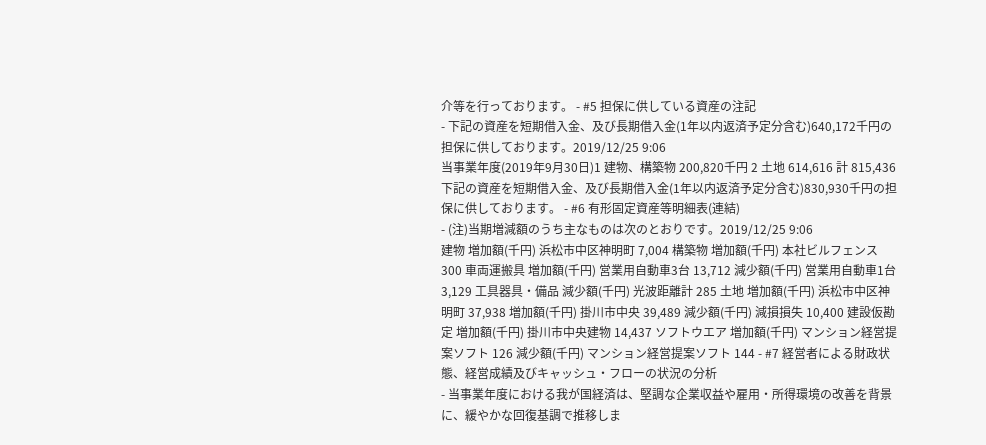介等を行っております。 - #5 担保に供している資産の注記
- 下記の資産を短期借入金、及び長期借入金(1年以内返済予定分含む)640,172千円の担保に供しております。2019/12/25 9:06
当事業年度(2019年9月30日)1 建物、構築物 200,820千円 2 土地 614,616 計 815,436
下記の資産を短期借入金、及び長期借入金(1年以内返済予定分含む)830,930千円の担保に供しております。 - #6 有形固定資産等明細表(連結)
- (注)当期増減額のうち主なものは次のとおりです。2019/12/25 9:06
建物 増加額(千円) 浜松市中区神明町 7,004 構築物 増加額(千円) 本社ビルフェンス 300 車両運搬具 増加額(千円) 営業用自動車3台 13,712 減少額(千円) 営業用自動車1台 3,129 工具器具・備品 減少額(千円) 光波距離計 285 土地 増加額(千円) 浜松市中区神明町 37,938 増加額(千円) 掛川市中央 39,489 減少額(千円) 減損損失 10,400 建設仮勘定 増加額(千円) 掛川市中央建物 14,437 ソフトウエア 増加額(千円) マンション経営提案ソフト 126 減少額(千円) マンション経営提案ソフト 144 - #7 経営者による財政状態、経営成績及びキャッシュ・フローの状況の分析
- 当事業年度における我が国経済は、堅調な企業収益や雇用・所得環境の改善を背景に、緩やかな回復基調で推移しま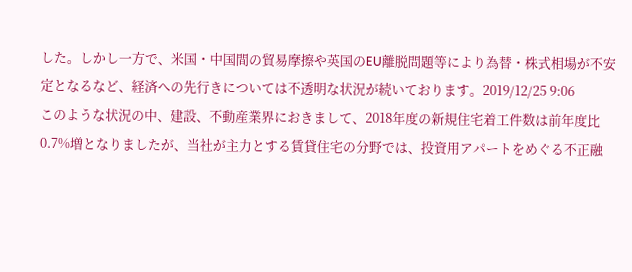した。しかし一方で、米国・中国間の貿易摩擦や英国のEU離脱問題等により為替・株式相場が不安定となるなど、経済への先行きについては不透明な状況が続いております。2019/12/25 9:06
このような状況の中、建設、不動産業界におきまして、2018年度の新規住宅着工件数は前年度比0.7%増となりましたが、当社が主力とする賃貸住宅の分野では、投資用アパートをめぐる不正融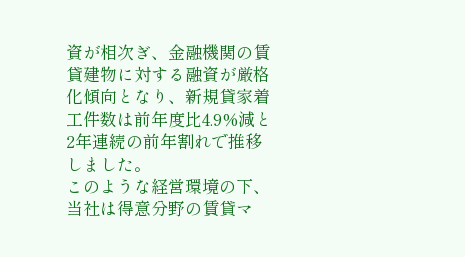資が相次ぎ、金融機関の賃貸建物に対する融資が厳格化傾向となり、新規貸家着工件数は前年度比4.9%減と2年連続の前年割れで推移しました。
このような経営環境の下、当社は得意分野の賃貸マ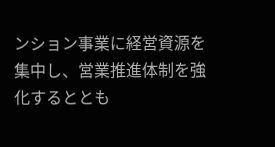ンション事業に経営資源を集中し、営業推進体制を強化するととも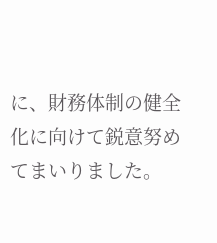に、財務体制の健全化に向けて鋭意努めてまいりました。